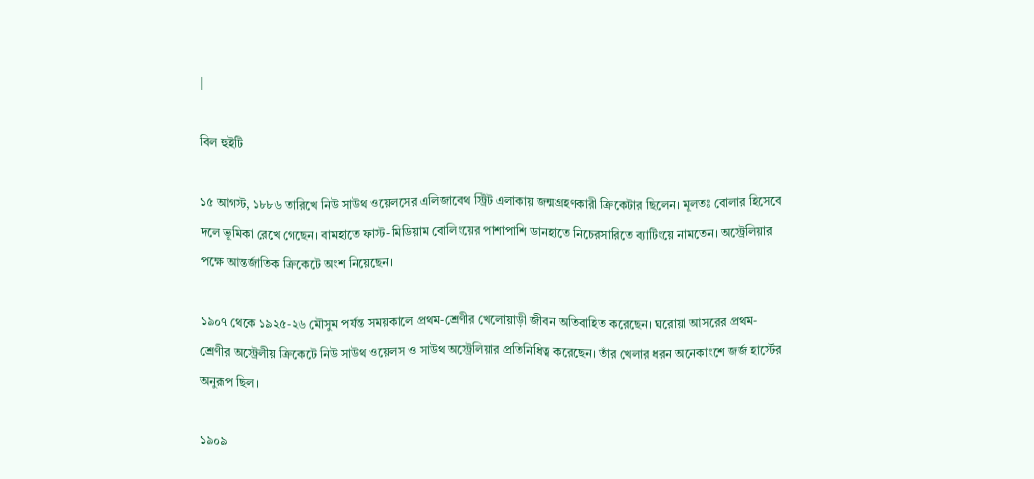|

বিল হুইটি

১৫ আগস্ট, ১৮৮৬ তারিখে নিউ সাউথ ওয়েলসের এলিজাবেথ স্ট্রিট এলাকায় জন্মগ্রহণকারী ক্রিকেটার ছিলেন। মূলতঃ বোলার হিসেবে দলে ভূমিকা রেখে গেছেন। বামহাতে ফাস্ট-মিডিয়াম বোলিংয়ের পাশাপাশি ডানহাতে নিচেরসারিতে ব্যাটিংয়ে নামতেন। অস্ট্রেলিয়ার পক্ষে আন্তর্জাতিক ক্রিকেটে অংশ নিয়েছেন।

১৯০৭ থেকে ১৯২৫-২৬ মৌসুম পর্যন্ত সময়কালে প্রথম-শ্রেণীর খেলোয়াড়ী জীবন অতিবাহিত করেছেন। ঘরোয়া আসরের প্রথম-শ্রেণীর অস্ট্রেলীয় ক্রিকেটে নিউ সাউথ ওয়েলস ও সাউথ অস্ট্রেলিয়ার প্রতিনিধিত্ব করেছেন। তাঁর খেলার ধরন অনেকাংশে জর্জ হার্স্টের অনুরূপ ছিল।

১৯০৯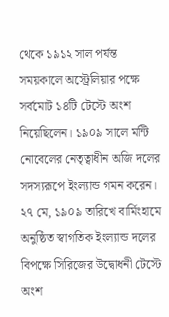থেকে ১৯১২ সাল পর্যন্ত সময়কালে অস্ট্রেলিয়ার পক্ষে সর্বমোট ১৪টি টেস্টে অংশ নিয়েছিলেন। ১৯০৯ সালে মন্টি নোবেলের নেতৃত্বাধীন অজি দলের সদস্যরূপে ইংল্যান্ড গমন করেন। ২৭ মে, ১৯০৯ তারিখে বার্মিংহামে অনুষ্ঠিত স্বাগতিক ইংল্যান্ড দলের বিপক্ষে সিরিজের উদ্বোধনী টেস্টে অংশ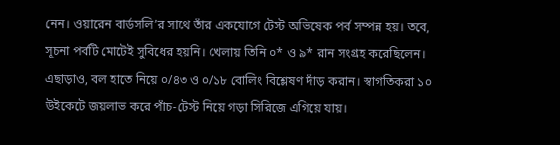নেন। ওয়ারেন বার্ডসলি’র সাথে তাঁর একযোগে টেস্ট অভিষেক পর্ব সম্পন্ন হয়। তবে, সূচনা পর্বটি মোটেই সুবিধের হয়নি। খেলায় তিনি ০* ও ৯* রান সংগ্রহ করেছিলেন। এছাড়াও, বল হাতে নিয়ে ০/৪৩ ও ০/১৮ বোলিং বিশ্লেষণ দাঁড় করান। স্বাগতিকরা ১০ উইকেটে জয়লাভ করে পাঁচ-টেস্ট নিয়ে গড়া সিরিজে এগিয়ে যায়।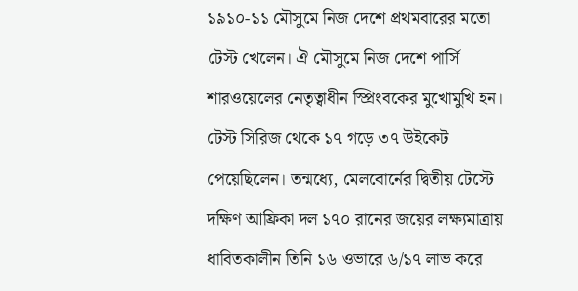১৯১০-১১ মৌসুমে নিজ দেশে প্রথমবারের মতো টেস্ট খেলেন। ঐ মৌসুমে নিজ দেশে পার্সি শারওয়েলের নেতৃত্বাধীন স্প্রিংবকের মুখোমুখি হন। টেস্ট সিরিজ থেকে ১৭ গড়ে ৩৭ উইকেট পেয়েছিলেন। তন্মধ্যে, মেলবোর্নের দ্বিতীয় টেস্টে দক্ষিণ আফ্রিকা দল ১৭০ রানের জয়ের লক্ষ্যমাত্রায় ধাবিতকালীন তিনি ১৬ ওভারে ৬/১৭ লাভ করে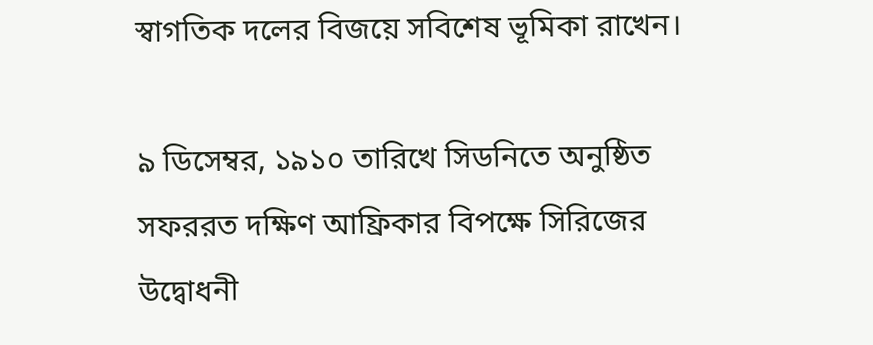স্বাগতিক দলের বিজয়ে সবিশেষ ভূমিকা রাখেন।

৯ ডিসেম্বর, ১৯১০ তারিখে সিডনিতে অনুষ্ঠিত সফররত দক্ষিণ আফ্রিকার বিপক্ষে সিরিজের উদ্বোধনী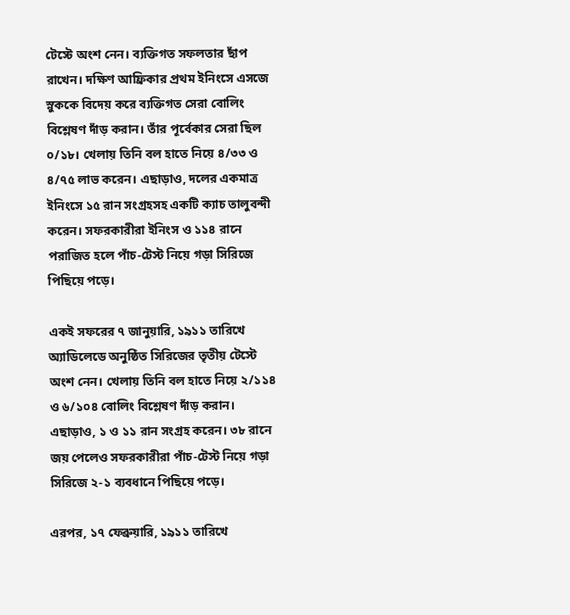টেস্টে অংশ নেন। ব্যক্তিগত সফলতার ছাঁপ রাখেন। দক্ষিণ আফ্রিকার প্রথম ইনিংসে এসজে স্নুককে বিদেয় করে ব্যক্তিগত সেরা বোলিং বিশ্লেষণ দাঁড় করান। তাঁর পূর্বেকার সেরা ছিল ০/১৮। খেলায় তিনি বল হাতে নিয়ে ৪/৩৩ ও ৪/৭৫ লাভ করেন। এছাড়াও, দলের একমাত্র ইনিংসে ১৫ রান সংগ্রহসহ একটি ক্যাচ তালুবন্দী করেন। সফরকারীরা ইনিংস ও ১১৪ রানে পরাজিত হলে পাঁচ-টেস্ট নিয়ে গড়া সিরিজে পিছিয়ে পড়ে।

একই সফরের ৭ জানুয়ারি, ১৯১১ তারিখে অ্যাডিলেডে অনুষ্ঠিত সিরিজের তৃতীয় টেস্টে অংশ নেন। খেলায় তিনি বল হাতে নিয়ে ২/১১৪ ও ৬/১০৪ বোলিং বিশ্লেষণ দাঁড় করান। এছাড়াও, ১ ও ১১ রান সংগ্রহ করেন। ৩৮ রানে জয় পেলেও সফরকারীরা পাঁচ-টেস্ট নিয়ে গড়া সিরিজে ২-১ ব্যবধানে পিছিয়ে পড়ে।

এরপর, ১৭ ফেব্রুয়ারি, ১৯১১ তারিখে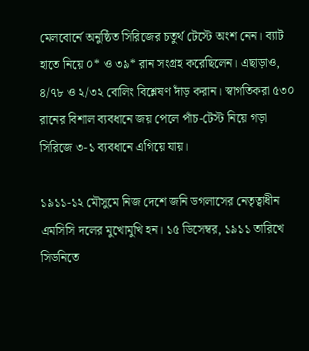মেলবোর্নে অনুষ্ঠিত সিরিজের চতুর্থ টেস্টে অংশ নেন। ব্যাট হাতে নিয়ে ০* ও ৩৯* রান সংগ্রহ করেছিলেন। এছাড়াও, ৪/৭৮ ও ২/৩২ বোলিং বিশ্লেষণ দাঁড় করান। স্বাগতিকরা ৫৩০ রানের বিশাল ব্যবধানে জয় পেলে পাঁচ-টেস্ট নিয়ে গড়া সিরিজে ৩-১ ব্যবধানে এগিয়ে যায়।

১৯১১-১২ মৌসুমে নিজ দেশে জনি ডগলাসের নেতৃত্বাধীন এমসিসি দলের মুখোমুখি হন। ১৫ ডিসেম্বর, ১৯১১ তারিখে সিডনিতে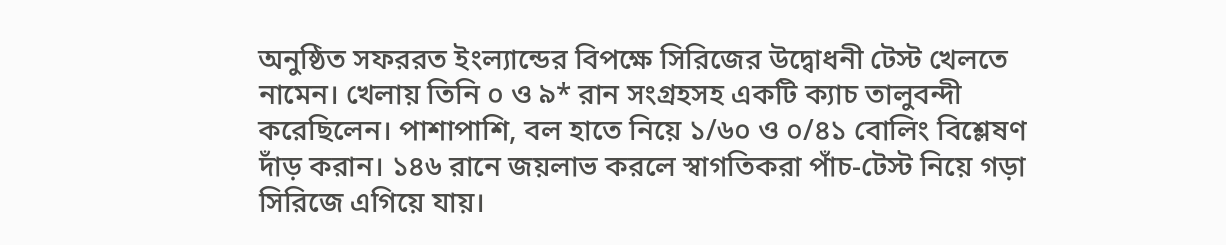অনুষ্ঠিত সফররত ইংল্যান্ডের বিপক্ষে সিরিজের উদ্বোধনী টেস্ট খেলতে নামেন। খেলায় তিনি ০ ও ৯* রান সংগ্রহসহ একটি ক্যাচ তালুবন্দী করেছিলেন। পাশাপাশি, বল হাতে নিয়ে ১/৬০ ও ০/৪১ বোলিং বিশ্লেষণ দাঁড় করান। ১৪৬ রানে জয়লাভ করলে স্বাগতিকরা পাঁচ-টেস্ট নিয়ে গড়া সিরিজে এগিয়ে যায়।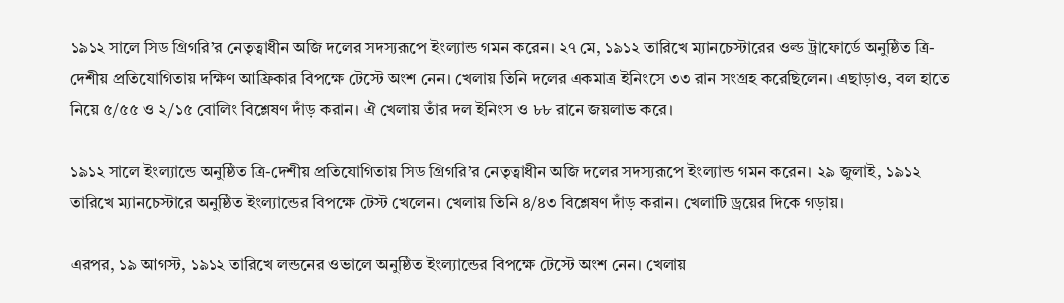১৯১২ সালে সিড গ্রিগরি’র নেতৃত্বাধীন অজি দলের সদস্যরূপে ইংল্যান্ড গমন করেন। ২৭ মে, ১৯১২ তারিখে ম্যানচেস্টারের ওল্ড ট্রাফোর্ডে অনুষ্ঠিত ত্রি-দেশীয় প্রতিযোগিতায় দক্ষিণ আফ্রিকার বিপক্ষে টেস্টে অংশ নেন। খেলায় তিনি দলের একমাত্র ইনিংসে ৩৩ রান সংগ্রহ করেছিলেন। এছাড়াও, বল হাতে নিয়ে ৫/৫৫ ও ২/১৫ বোলিং বিশ্লেষণ দাঁড় করান। ঐ খেলায় তাঁর দল ইনিংস ও ৮৮ রানে জয়লাভ করে।

১৯১২ সালে ইংল্যান্ডে অনুষ্ঠিত ত্রি-দেশীয় প্রতিযোগিতায় সিড গ্রিগরি’র নেতৃত্বাধীন অজি দলের সদস্যরূপে ইংল্যান্ড গমন করেন। ২৯ জুলাই, ১৯১২ তারিখে ম্যানচেস্টারে অনুষ্ঠিত ইংল্যান্ডের বিপক্ষে টেস্ট খেলেন। খেলায় তিনি ৪/৪৩ বিশ্লেষণ দাঁড় করান। খেলাটি ড্রয়ের দিকে গড়ায়।

এরপর, ১৯ আগস্ট, ১৯১২ তারিখে লন্ডনের ওভালে অনুষ্ঠিত ইংল্যান্ডের বিপক্ষে টেস্টে অংশ নেন। খেলায়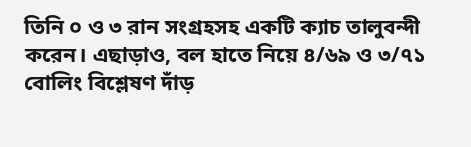তিনি ০ ও ৩ রান সংগ্রহসহ একটি ক্যাচ তালুবন্দী করেন। এছাড়াও, বল হাতে নিয়ে ৪/৬৯ ও ৩/৭১ বোলিং বিশ্লেষণ দাঁড়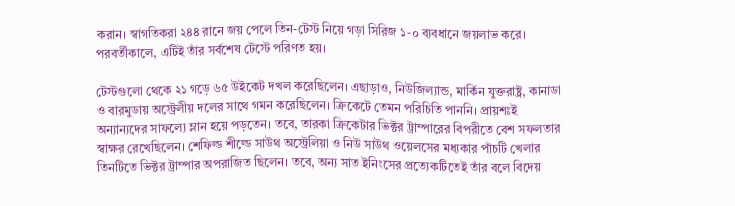করান। স্বাগতিকরা ২৪৪ রানে জয় পেলে তিন-টেস্ট নিয়ে গড়া সিরিজ ১-০ ব্যবধানে জয়লাভ করে। পরবর্তীকালে, এটিই তাঁর সর্বশেষ টেস্টে পরিণত হয়।

টেস্টগুলো থেকে ২১ গড়ে ৬৫ উইকেট দখল করেছিলেন। এছাড়াও, নিউজিল্যান্ড, মার্কিন যুক্তরাষ্ট্র, কানাডা ও বারমুডায় অস্ট্রেলীয় দলের সাথে গমন করেছিলেন। ক্রিকেটে তেমন পরিচিতি পাননি। প্রায়শঃই অন্যান্যদের সাফল্যে ম্লান হয়ে পড়তেন। তবে, তারকা ক্রিকেটার ভিক্টর ট্রাম্পারের বিপরীতে বেশ সফলতার স্বাক্ষর রেখেছিলেন। শেফিল্ড শীল্ডে সাউথ অস্ট্রেলিয়া ও নিউ সাউথ ওয়েলসের মধ্যকার পাঁচটি খেলার তিনটিতে ভিক্টর ট্রাম্পার অপরাজিত ছিলেন। তবে, অন্য সাত ইনিংসের প্রত্যেকটিতেই তাঁর বলে বিদেয়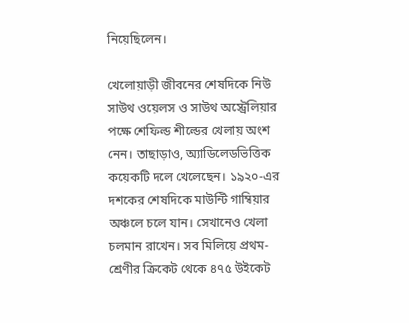নিয়েছিলেন।

খেলোয়াড়ী জীবনের শেষদিকে নিউ সাউথ ওয়েলস ও সাউথ অস্ট্রেলিয়ার পক্ষে শেফিল্ড শীল্ডের খেলায় অংশ নেন। তাছাড়াও, অ্যাডিলেডভিত্তিক কয়েকটি দলে খেলেছেন। ১৯২০-এর দশকের শেষদিকে মাউন্টি গাম্বিয়ার অঞ্চলে চলে যান। সেখানেও খেলা চলমান রাখেন। সব মিলিয়ে প্রথম-শ্রেণীর ক্রিকেট থেকে ৪৭৫ উইকেট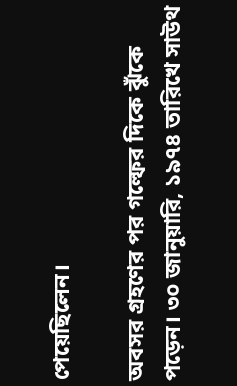পেয়েছিলেন।

অবসর গ্রহণের পর গল্ফের দিকে ঝুঁকে পড়েন। ৩০ জানুয়ারি, ১৯৭৪ তারিখে সাউথ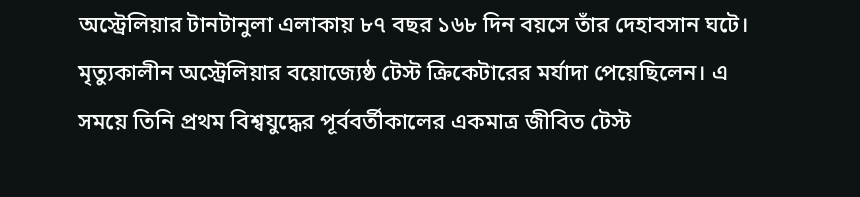অস্ট্রেলিয়ার টানটানুলা এলাকায় ৮৭ বছর ১৬৮ দিন বয়সে তাঁর দেহাবসান ঘটে। মৃত্যুকালীন অস্ট্রেলিয়ার বয়োজ্যেষ্ঠ টেস্ট ক্রিকেটারের মর্যাদা পেয়েছিলেন। এ সময়ে তিনি প্রথম বিশ্বযুদ্ধের পূর্ববর্তীকালের একমাত্র জীবিত টেস্ট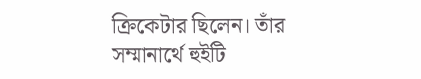ক্রিকেটার ছিলেন। তাঁর সম্মানার্থে হুইটি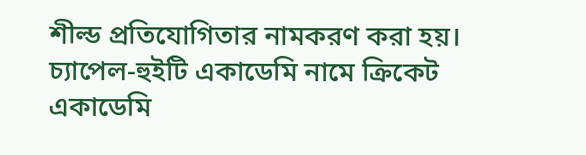শীল্ড প্রতিযোগিতার নামকরণ করা হয়। চ্যাপেল-হুইটি একাডেমি নামে ক্রিকেট একাডেমি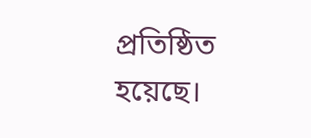প্রতিষ্ঠিত হয়েছে।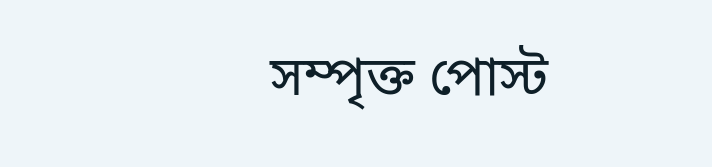সম্পৃক্ত পোস্ট